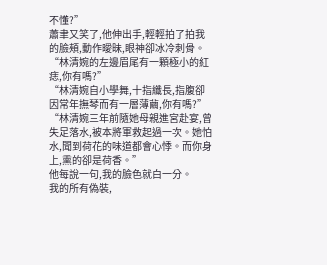不懂?”
蕭聿又笑了,他伸出手,輕輕拍了拍我的臉頰,動作曖昧,眼神卻冰冷刺骨。
“林清婉的左邊眉尾有一顆極小的紅痣,你有嗎?”
“林清婉自小學舞,十指纖長,指腹卻因常年撫琴而有一層薄繭,你有嗎?”
“林清婉三年前隨她母親進宮赴宴,曾失足落水,被本將軍救起過一次。她怕水,聞到荷花的味道都會心悸。而你身上,熏的卻是荷香。”
他每說一句,我的臉色就白一分。
我的所有偽裝,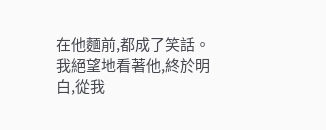在他麵前,都成了笑話。
我絕望地看著他,終於明白,從我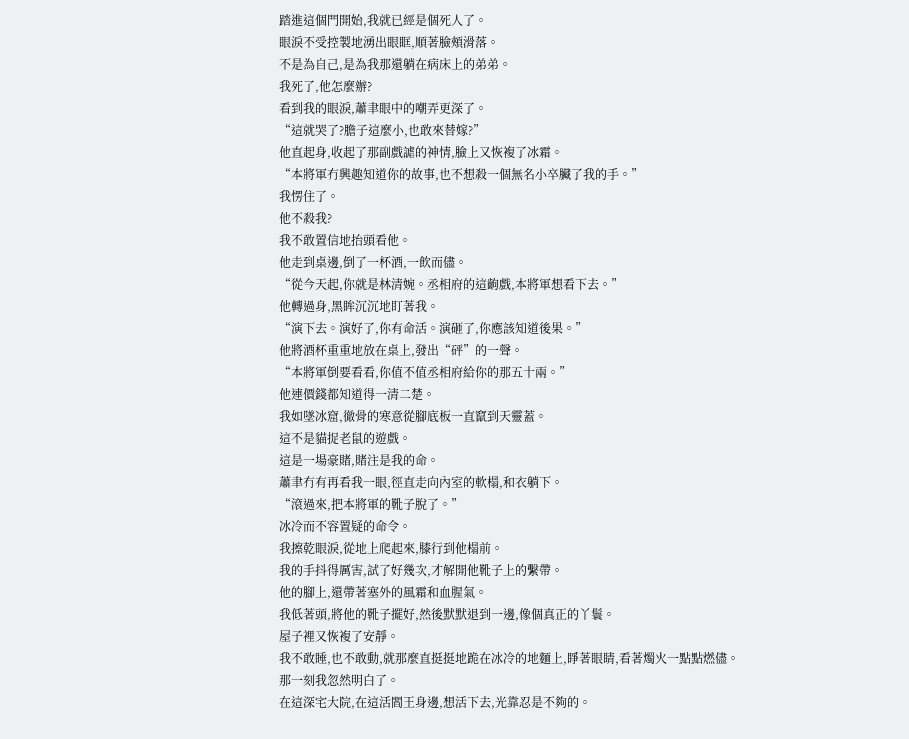踏進這個門開始,我就已經是個死人了。
眼淚不受控製地湧出眼眶,順著臉頰滑落。
不是為自己,是為我那還躺在病床上的弟弟。
我死了,他怎麼辦?
看到我的眼淚,蕭聿眼中的嘲弄更深了。
“這就哭了?膽子這麼小,也敢來替嫁?”
他直起身,收起了那副戲謔的神情,臉上又恢複了冰霜。
“本將軍冇興趣知道你的故事,也不想殺一個無名小卒臟了我的手。”
我愣住了。
他不殺我?
我不敢置信地抬頭看他。
他走到桌邊,倒了一杯酒,一飲而儘。
“從今天起,你就是林清婉。丞相府的這齣戲,本將軍想看下去。”
他轉過身,黑眸沉沉地盯著我。
“演下去。演好了,你有命活。演砸了,你應該知道後果。”
他將酒杯重重地放在桌上,發出“砰”的一聲。
“本將軍倒要看看,你值不值丞相府給你的那五十兩。”
他連價錢都知道得一清二楚。
我如墜冰窟,徹骨的寒意從腳底板一直竄到天靈蓋。
這不是貓捉老鼠的遊戲。
這是一場豪賭,賭注是我的命。
蕭聿冇有再看我一眼,徑直走向內室的軟榻,和衣躺下。
“滾過來,把本將軍的靴子脫了。”
冰冷而不容置疑的命令。
我擦乾眼淚,從地上爬起來,膝行到他榻前。
我的手抖得厲害,試了好幾次,才解開他靴子上的繫帶。
他的腳上,還帶著塞外的風霜和血腥氣。
我低著頭,將他的靴子擺好,然後默默退到一邊,像個真正的丫鬟。
屋子裡又恢複了安靜。
我不敢睡,也不敢動,就那麼直挺挺地跪在冰冷的地麵上,睜著眼睛,看著燭火一點點燃儘。
那一刻我忽然明白了。
在這深宅大院,在這活閻王身邊,想活下去,光靠忍是不夠的。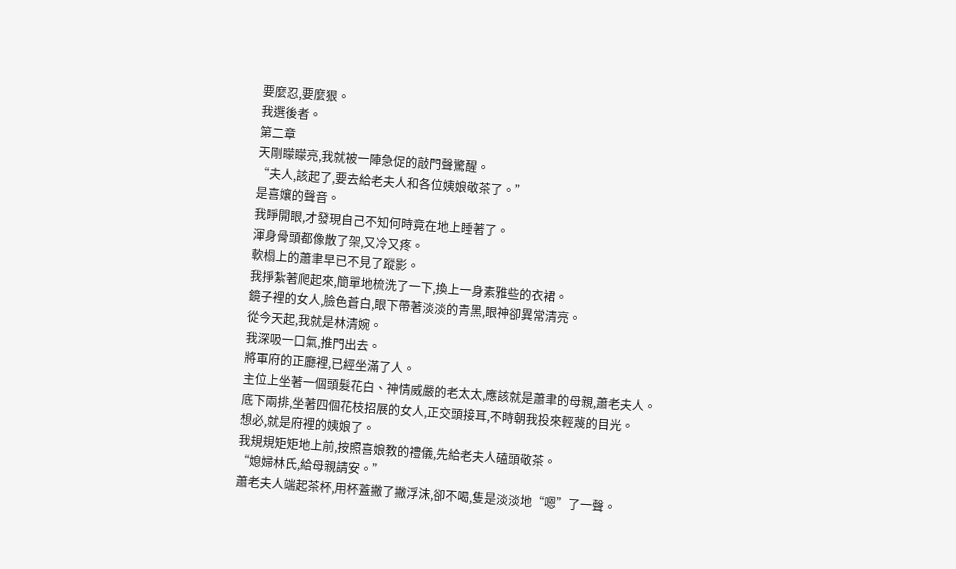要麼忍,要麼狠。
我選後者。
第二章
天剛矇矇亮,我就被一陣急促的敲門聲驚醒。
“夫人,該起了,要去給老夫人和各位姨娘敬茶了。”
是喜孃的聲音。
我睜開眼,才發現自己不知何時竟在地上睡著了。
渾身骨頭都像散了架,又冷又疼。
軟榻上的蕭聿早已不見了蹤影。
我掙紮著爬起來,簡單地梳洗了一下,換上一身素雅些的衣裙。
鏡子裡的女人,臉色蒼白,眼下帶著淡淡的青黑,眼神卻異常清亮。
從今天起,我就是林清婉。
我深吸一口氣,推門出去。
將軍府的正廳裡,已經坐滿了人。
主位上坐著一個頭髮花白、神情威嚴的老太太,應該就是蕭聿的母親,蕭老夫人。
底下兩排,坐著四個花枝招展的女人,正交頭接耳,不時朝我投來輕蔑的目光。
想必,就是府裡的姨娘了。
我規規矩矩地上前,按照喜娘教的禮儀,先給老夫人磕頭敬茶。
“媳婦林氏,給母親請安。”
蕭老夫人端起茶杯,用杯蓋撇了撇浮沫,卻不喝,隻是淡淡地“嗯”了一聲。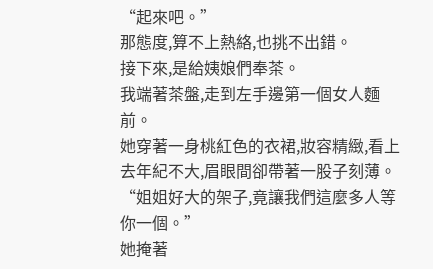“起來吧。”
那態度,算不上熱絡,也挑不出錯。
接下來,是給姨娘們奉茶。
我端著茶盤,走到左手邊第一個女人麵前。
她穿著一身桃紅色的衣裙,妝容精緻,看上去年紀不大,眉眼間卻帶著一股子刻薄。
“姐姐好大的架子,竟讓我們這麼多人等你一個。”
她掩著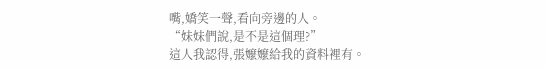嘴,嬌笑一聲,看向旁邊的人。
“妹妹們說,是不是這個理?”
這人我認得,張嬤嬤給我的資料裡有。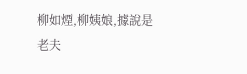柳如煙,柳姨娘,據說是老夫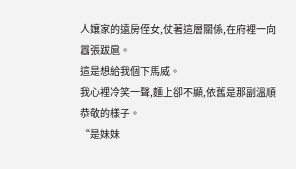人孃家的遠房侄女,仗著這層關係,在府裡一向囂張跋扈。
這是想給我個下馬威。
我心裡冷笑一聲,麵上卻不顯,依舊是那副溫順恭敬的樣子。
“是妹妹